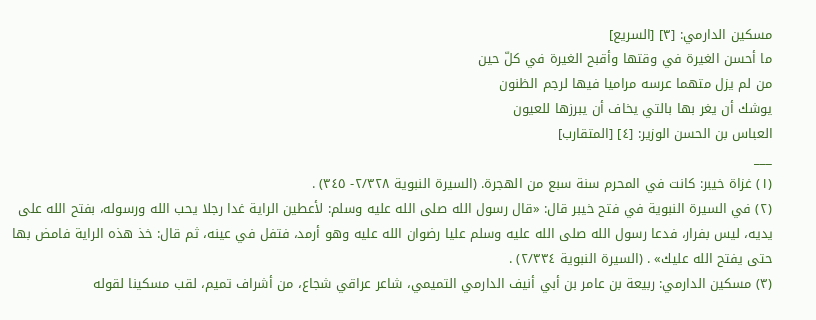مسكين الدارمي: [٣] [السريع]
ما أحسن الغيرة في وقتها وأقبح الغيرة في كلّ حين
من لم يزل متهما عرسه مراميا فيها لرجم الظنون
يوشك أن يغر بها بالتي يخاف أن يبرزها للعيون
العباس بن الحسن الوزير: [٤] [المتقارب]
___
(١) غزاة خيبر: كانت في المحرم سنة سبع من الهجرة. (السيرة النبوية ٢/٣٢٨- ٣٤٥) .
(٢) في السيرة النبوية في فتح خيبر قال: «قال رسول الله صلى الله عليه وسلم: لأعطين الراية غدا رجلا يحب الله ورسوله، بفتح الله على يديه، ليس بفرار، فدعا رسول الله صلى الله عليه وسلم عليا رضوان الله عليه وهو أرمد، فتفل في عينه، ثم قال: خذ هذه الراية فامض بها حتى يفتح الله عليك» . (السيرة النبوية ٢/٣٣٤) .
(٣) مسكين الدارمي: ربيعة بن عامر بن أبي أنيف الدارمي التميمي، شاعر عراقي شجاع، من أشراف تميم، لقب مسكينا لقوله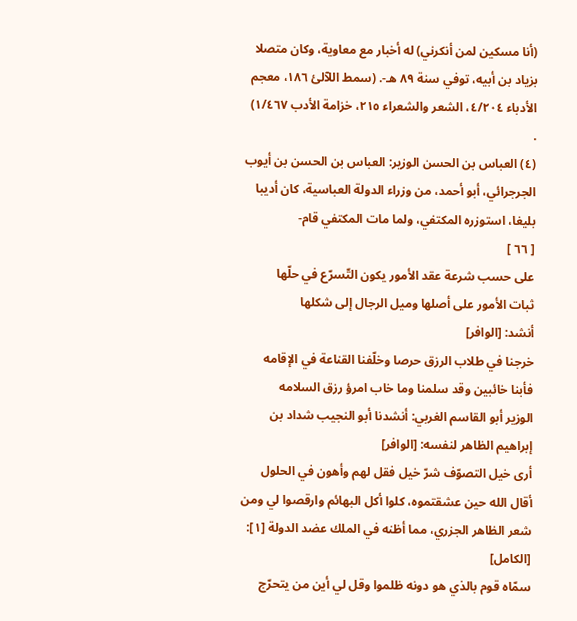(أنا مسكين لمن أنكرني) له أخبار مع معاوية، وكان متصلا بزياد بن أبيه، توفي سنة ٨٩ هـ-. (سمط اللآلئ ١٨٦، معجم الأدباء ٤/٢٠٤، الشعر والشعراء ٢١٥، خزامة الأدب ١/٤٦٧) .
(٤) العباس بن الحسن الوزير: العباس بن الحسن بن أيوب الجرجرائي، أبو أحمد، من وزراء الدولة العباسية، كان أديبا بليغا، استوزره المكتفي، ولما مات المكتفي قام-
[ ٦٦ ]
على حسب شرعة عقد الأمور يكون التّسرّع في حلّها
ثبات الأمور على أصلها وميل الرجال إلى شكلها
أنشد: [الوافر]
خرجنا في طلاب الرزق حرصا وخلّفنا القناعة في الإقامه
فأبنا خائبين وقد سلمنا وما خاب امرؤ رزق السلامه
الوزير أبو القاسم الغربي: أنشدنا أبو النجيب شداد بن إبراهيم الظاهر لنفسه: [الوافر]
أرى خيل التصوّف شرّ خيل فقل لهم وأهون في الحلول
أقال الله حين عشقتموه، كلوا أكل البهائم وارقصوا لي ومن شعر الظاهر الجزري، مما أظنه في الملك عضد الدولة [١]:
[الكامل]
سمّاه قوم بالذي هو دونه ظلموا وقل لي أين من يتحرّج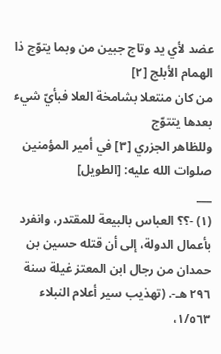عضد لأي يد وتاج جبين من وبما يتوّج ذا الهمام الأبلج [٢]
من كان منتعلا بشامخة العلا فبأيّ شيء بعدها يتتوّج
وللظاهر الجزري [٣] في أمير المؤمنين صلوات الله عليه: [الطويل]
___
(١) -؟؟ العباس بالبيعة للمقتدر، وانفرد بأعمال الدولة، إلى أن قتله حسين بن حمدان من رجال ابن المعتز غيلة سنة ٢٩٦ هـ-. (تهذيب سير أعلام النبلاء ١/٥٦٣،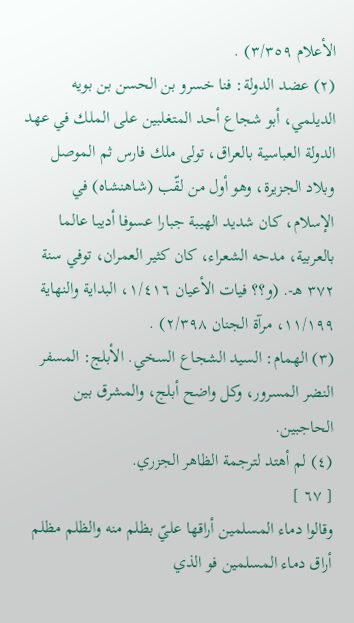الأعلام ٣/٣٥٩) .
(٢) عضد الدولة: فنا خسرو بن الحسن بن بويه الديلمي، أبو شجاع أحد المتغلبين على الملك في عهد الدولة العباسية بالعراق، تولى ملك فارس ثم الموصل وبلاد الجزيرة، وهو أول من لقّب (شاهنشاه) في الإسلام، كان شديد الهيبة جبارا عسوفا أديبا عالما بالعربية، مدحه الشعراء، كان كثير العمران، توفي سنة ٣٧٢ هـ-. (و؟؟ فيات الأعيان ١/٤١٦، البداية والنهاية ١١/١٩٩، مرآة الجنان ٢/٣٩٨) .
(٣) الهمام: السيد الشجاع السخي. الأبلج: المسفر النضر المسرور، وكل واضح أبلج، والمشرق بين الحاجبين.
(٤) لم أهتد لترجمة الظاهر الجزري.
[ ٦٧ ]
وقالوا دماء المسلمين أراقها عليّ بظلم منه والظلم مظلم
أراق دماء المسلمين فو الذي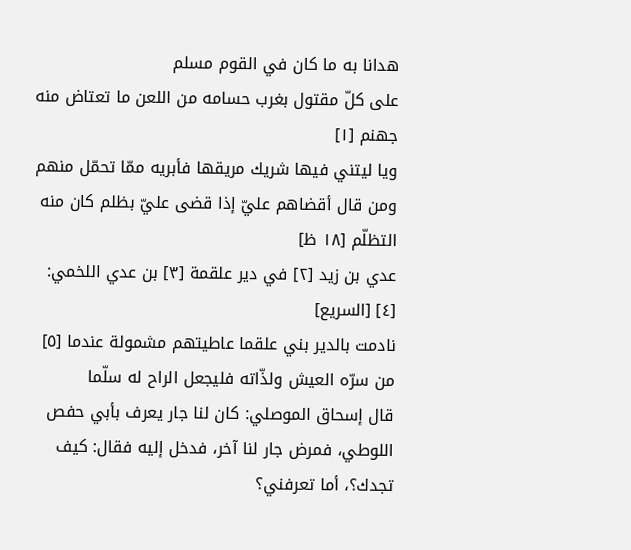هدانا به ما كان في القوم مسلم
على كلّ مقتول بغرب حسامه من اللعن ما تعتاض منه جهنم [١]
ويا ليتني فيها شريك مريقها فأبريه ممّا تحمّل منهم
ومن قال أقضاهم عليّ إذا قضى عليّ بظلم كان منه التظلّم [١٨ ظ]
عدي بن زيد [٢] في دير علقمة [٣] بن عدي اللخمي: [٤] [السريع]
نادمت بالدير بني علقما عاطيتهم مشمولة عندما [٥]
من سرّه العيش ولذّاته فليجعل الراح له سلّما
قال إسحاق الموصلي: كان لنا جار يعرف بأبي حفص اللوطي، فمرض جار لنا آخر، فدخل إليه فقال: كيف تجدك؟، أما تعرفني؟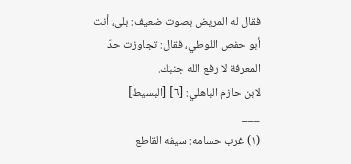فقال له المريض بصوت ضعيف: بلى، أنت أبو حفص اللوطي، فقال: تجاوزت حدّ المعرفة لا رفع الله جنبك.
لابن حازم الباهلي: [٦] [البسيط]
___
(١) غرب حسامه: سيفه القاطع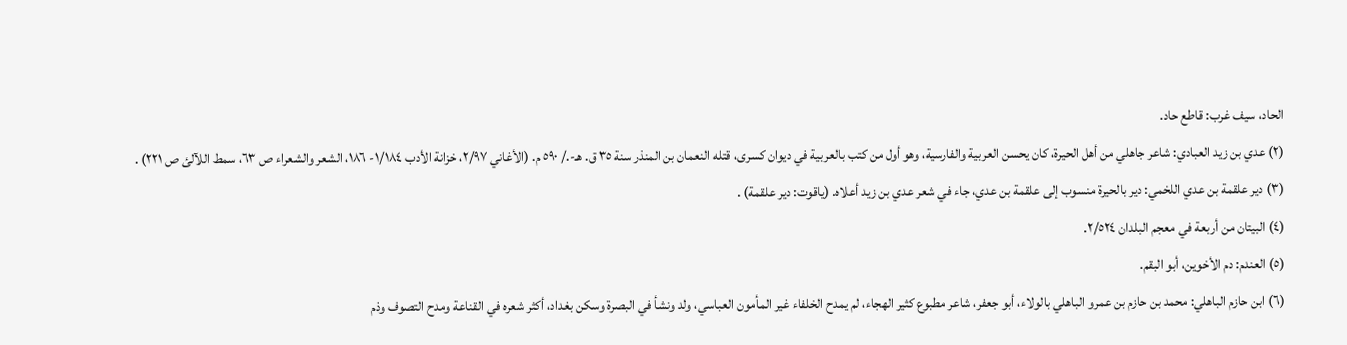الحاد، سيف غرب: قاطع حاد.
(٢) عدي بن زيد العبادي: شاعر جاهلي من أهل الحيرة، كان يحسن العربية والفارسية، وهو أول من كتب بالعربية في ديوان كسرى، قتله النعمان بن المنذر سنة ٣٥ ق. هـ-./ ٥٩٠ م. (الأغاني ٢/٩٧، خزانة الأدب ١/١٨٤- ١٨٦، الشعر والشعراء ص ٦٣، سمط اللآلئ ص ٢٢١) .
(٣) دير علقمة بن عدي اللخمي: دير بالحيرة منسوب إلى علقمة بن عدي، جاء في شعر عدي بن زيد أعلاه. (ياقوت: دير علقمة) .
(٤) البيتان من أربعة في معجم البلدان ٢/٥٢٤.
(٥) العندم: دم الأخوين، أبو البقم.
(٦) ابن حازم الباهلي: محمد بن حازم بن عمرو الباهلي بالولاء، أبو جعفر، شاعر مطبوع كثير الهجاء، لم يمدح الخلفاء غير المأمون العباسي، ولد ونشأ في البصرة وسكن بغداد، أكثر شعره في القناعة ومدح التصوف وذم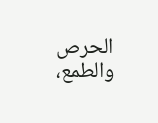الحرص والطمع،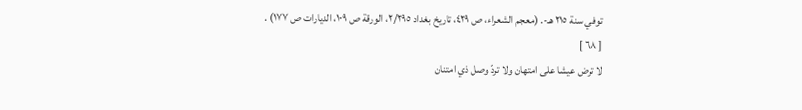توفي سنة ٢١٥ هـ-. (معجم الشعراء، ص ٤٢٩، تاريخ بغداد ٢/٢٩٥، الورقة ص ١٠٩، الديارات ص ١٧٧) .
[ ٦٨ ]
لا ترض عيشا على امتهان ولا تردّ وصل ذي امتنان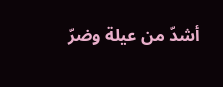أشدّ من عيلة وضرّ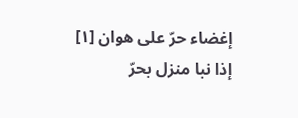إغضاء حرّ على هوان [١]
إذا نبا منزل بحرّ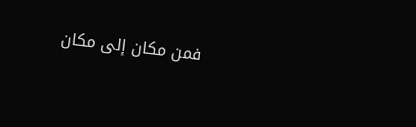فمن مكان إلى مكان